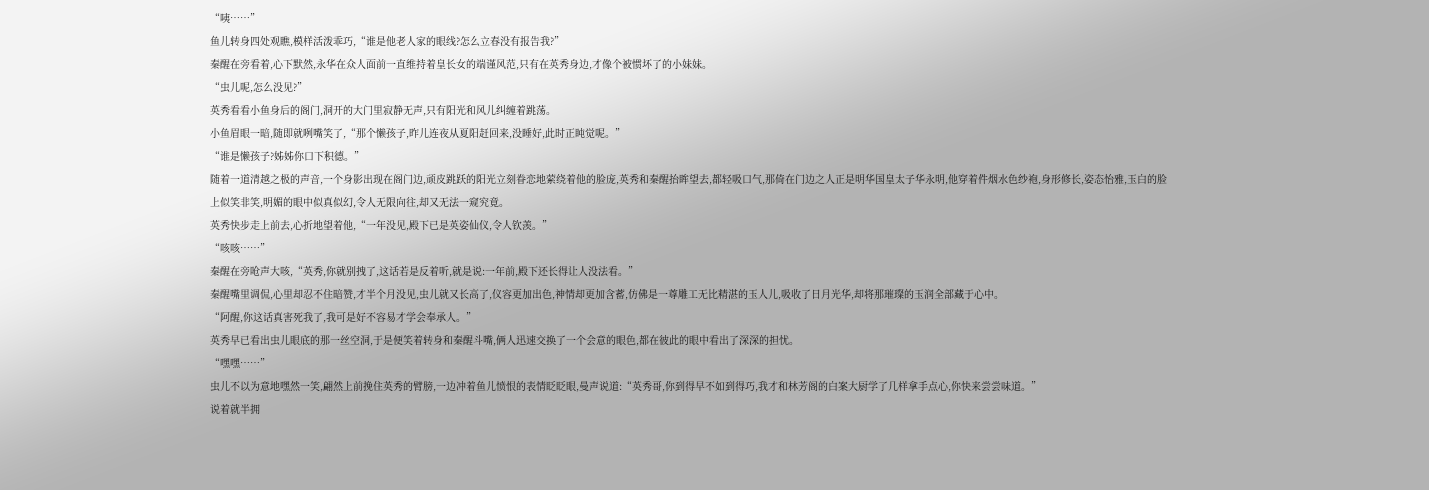“咦……”
鱼儿转身四处观瞧,模样活泼乖巧,“谁是他老人家的眼线?怎么立春没有报告我?”
秦醒在旁看着,心下默然,永华在众人面前一直维持着皇长女的端谨风范,只有在英秀身边,才像个被惯坏了的小妹妹。
“虫儿呢,怎么没见?”
英秀看看小鱼身后的阁门,洞开的大门里寂静无声,只有阳光和风儿纠缠着跳荡。
小鱼眉眼一暗,随即就咧嘴笑了,“那个懒孩子,昨儿连夜从夏阳赶回来,没睡好,此时正盹觉呢。”
“谁是懒孩子?姊姊你口下积德。”
随着一道清越之极的声音,一个身影出现在阁门边,顽皮跳跃的阳光立刻眷恋地萦绕着他的脸庞,英秀和秦醒抬眸望去,都轻吸口气,那倚在门边之人正是明华国皇太子华永明,他穿着件烟水色纱袍,身形修长,姿态怡雅,玉白的脸上似笑非笑,明媚的眼中似真似幻,令人无限向往,却又无法一窥究竟。
英秀快步走上前去,心折地望着他,“一年没见,殿下已是英姿仙仪,令人钦羡。”
“咳咳……”
秦醒在旁呛声大咳,“英秀,你就别拽了,这话若是反着听,就是说:一年前,殿下还长得让人没法看。”
秦醒嘴里调侃,心里却忍不住暗赞,才半个月没见,虫儿就又长高了,仪容更加出色,神情却更加含蓄,仿佛是一尊雕工无比精湛的玉人儿,吸收了日月光华,却将那璀璨的玉润全部藏于心中。
“阿醒,你这话真害死我了,我可是好不容易才学会奉承人。”
英秀早已看出虫儿眼底的那一丝空洞,于是便笑着转身和秦醒斗嘴,俩人迅速交换了一个会意的眼色,都在彼此的眼中看出了深深的担忧。
“嘿嘿……”
虫儿不以为意地嘿然一笑,翩然上前挽住英秀的臂膀,一边冲着鱼儿愤恨的表情眨眨眼,曼声说道:“英秀哥,你到得早不如到得巧,我才和林芳阁的白案大厨学了几样拿手点心,你快来尝尝味道。”
说着就半拥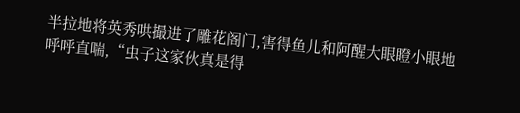半拉地将英秀哄撮进了雕花阁门,害得鱼儿和阿醒大眼瞪小眼地呼呼直喘,“虫子这家伙真是得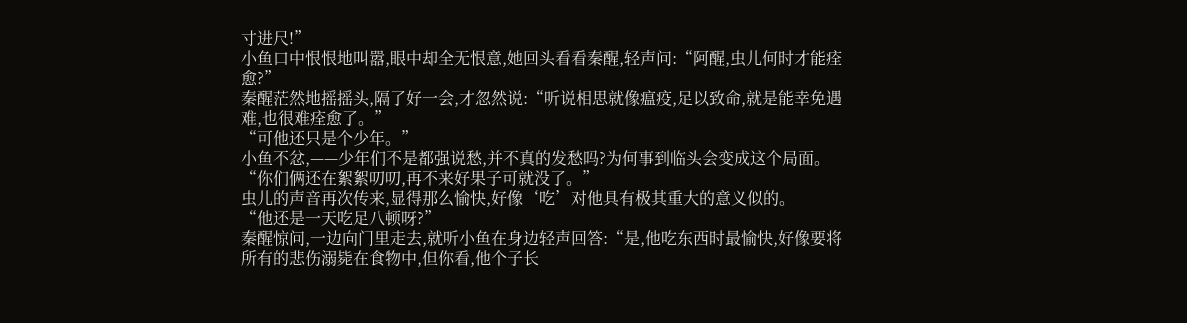寸进尺!”
小鱼口中恨恨地叫嚣,眼中却全无恨意,她回头看看秦醒,轻声问:“阿醒,虫儿何时才能痊愈?”
秦醒茫然地摇摇头,隔了好一会,才忽然说:“听说相思就像瘟疫,足以致命,就是能幸免遇难,也很难痊愈了。”
“可他还只是个少年。”
小鱼不忿,——少年们不是都强说愁,并不真的发愁吗?为何事到临头会变成这个局面。
“你们俩还在絮絮叨叨,再不来好果子可就没了。”
虫儿的声音再次传来,显得那么愉快,好像‘吃’对他具有极其重大的意义似的。
“他还是一天吃足八顿呀?”
秦醒惊问,一边向门里走去,就听小鱼在身边轻声回答:“是,他吃东西时最愉快,好像要将所有的悲伤溺毙在食物中,但你看,他个子长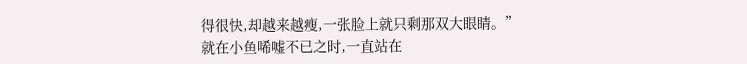得很快,却越来越瘦,一张脸上就只剩那双大眼睛。”
就在小鱼唏嘘不已之时,一直站在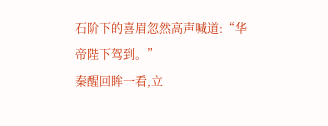石阶下的喜眉忽然高声喊道:“华帝陛下驾到。”
秦醒回眸一看,立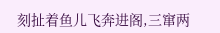刻扯着鱼儿飞奔进阁,三窜两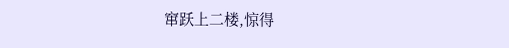窜跃上二楼,惊得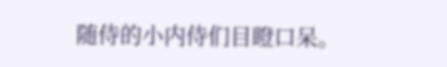随侍的小内侍们目瞪口呆。